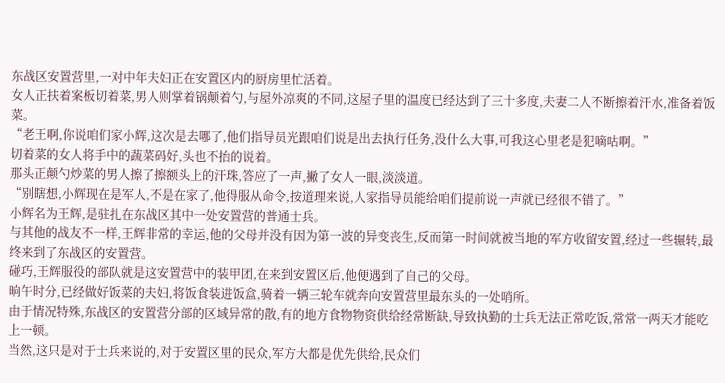东战区安置营里,一对中年夫妇正在安置区内的厨房里忙活着。
女人正扶着案板切着菜,男人则掌着锅颠着勺,与屋外凉爽的不同,这屋子里的温度已经达到了三十多度,夫妻二人不断擦着汗水,准备着饭菜。
“老王啊,你说咱们家小辉,这次是去哪了,他们指导员光跟咱们说是出去执行任务,没什么大事,可我这心里老是犯嘀咕啊。”
切着菜的女人将手中的蔬菜码好,头也不抬的说着。
那头正颠勺炒菜的男人擦了擦额头上的汗珠,答应了一声,撇了女人一眼,淡淡道。
“别瞎想,小辉现在是军人,不是在家了,他得服从命令,按道理来说,人家指导员能给咱们提前说一声就已经很不错了。”
小辉名为王辉,是驻扎在东战区其中一处安置营的普通士兵。
与其他的战友不一样,王辉非常的幸运,他的父母并没有因为第一波的异变丧生,反而第一时间就被当地的军方收留安置,经过一些辗转,最终来到了东战区的安置营。
碰巧,王辉服役的部队就是这安置营中的装甲团,在来到安置区后,他便遇到了自己的父母。
晌午时分,已经做好饭菜的夫妇,将饭食装进饭盒,骑着一辆三轮车就奔向安置营里最东头的一处哨所。
由于情况特殊,东战区的安置营分部的区域异常的散,有的地方食物物资供给经常断缺,导致执勤的士兵无法正常吃饭,常常一两天才能吃上一顿。
当然,这只是对于士兵来说的,对于安置区里的民众,军方大都是优先供给,民众们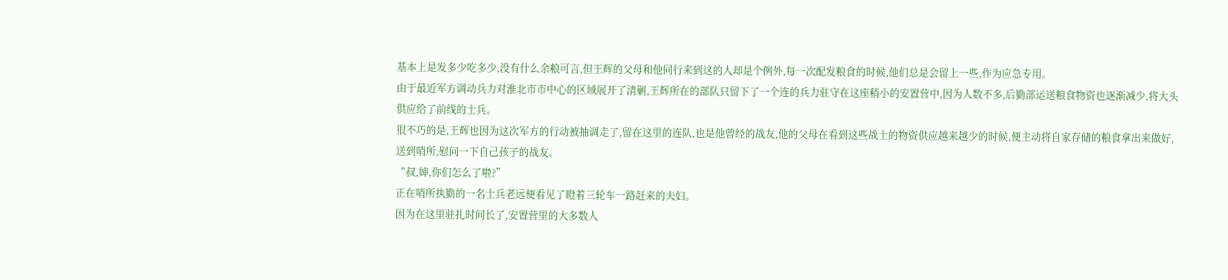基本上是发多少吃多少,没有什么余粮可言,但王辉的父母和他同行来到这的人却是个例外,每一次配发粮食的时候,他们总是会留上一些,作为应急专用。
由于最近军方调动兵力对淮北市市中心的区域展开了清剿,王辉所在的部队只留下了一个连的兵力驻守在这座稍小的安置营中,因为人数不多,后勤部运送粮食物资也逐渐减少,将大头供应给了前线的士兵。
很不巧的是,王辉也因为这次军方的行动被抽调走了,留在这里的连队,也是他曾经的战友,他的父母在看到这些战士的物资供应越来越少的时候,便主动将自家存储的粮食拿出来做好,送到哨所,慰问一下自己孩子的战友。
“叔,婶,你们怎么了啦?”
正在哨所执勤的一名士兵老远便看见了瞪着三轮车一路赶来的夫妇。
因为在这里驻扎时间长了,安置营里的大多数人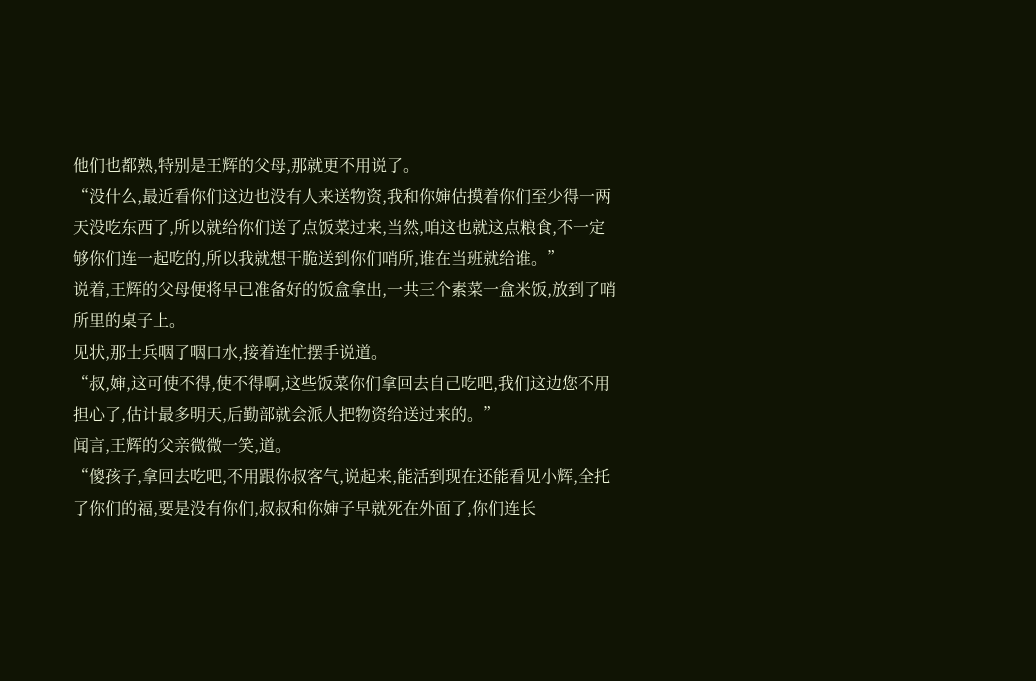他们也都熟,特别是王辉的父母,那就更不用说了。
“没什么,最近看你们这边也没有人来送物资,我和你婶估摸着你们至少得一两天没吃东西了,所以就给你们送了点饭菜过来,当然,咱这也就这点粮食,不一定够你们连一起吃的,所以我就想干脆送到你们哨所,谁在当班就给谁。”
说着,王辉的父母便将早已准备好的饭盒拿出,一共三个素菜一盒米饭,放到了哨所里的桌子上。
见状,那士兵咽了咽口水,接着连忙摆手说道。
“叔,婶,这可使不得,使不得啊,这些饭菜你们拿回去自己吃吧,我们这边您不用担心了,估计最多明天,后勤部就会派人把物资给送过来的。”
闻言,王辉的父亲微微一笑,道。
“傻孩子,拿回去吃吧,不用跟你叔客气,说起来,能活到现在还能看见小辉,全托了你们的福,要是没有你们,叔叔和你婶子早就死在外面了,你们连长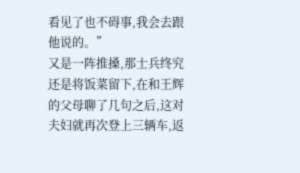看见了也不碍事,我会去跟他说的。”
又是一阵推搡,那士兵终究还是将饭菜留下,在和王辉的父母聊了几句之后,这对夫妇就再次登上三辆车,返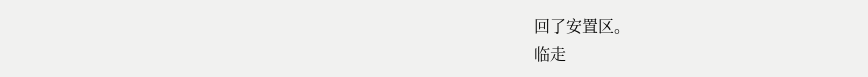回了安置区。
临走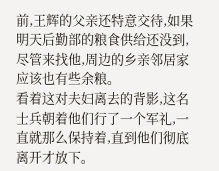前,王辉的父亲还特意交待,如果明天后勤部的粮食供给还没到,尽管来找他,周边的乡亲邻居家应该也有些余粮。
看着这对夫妇离去的背影,这名士兵朝着他们行了一个军礼,一直就那么保持着,直到他们彻底离开才放下。